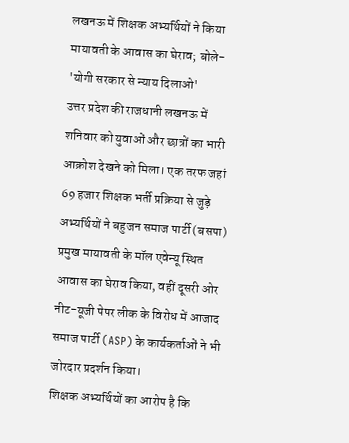लखनऊ में शिक्षक अभ्यर्थियों ने किया मायावती के आवास का घेराव; बोले- 'योगी सरकार से न्याय दिलाओ'
उत्तर प्रदेश की राजधानी लखनऊ में शनिवार को युवाओं और छात्रों का भारी आक्रोश देखने को मिला। एक तरफ जहां 69 हजार शिक्षक भर्ती प्रक्रिया से जुड़े अभ्यर्थियों ने बहुजन समाज पार्टी (बसपा) प्रमुख मायावती के मॉल एवेन्यू स्थित आवास का घेराव किया, वहीं दूसरी ओर नीट-यूजी पेपर लीक के विरोध में आजाद समाज पार्टी (ASP) के कार्यकर्ताओं ने भी जोरदार प्रदर्शन किया।
शिक्षक अभ्यर्थियों का आरोप है कि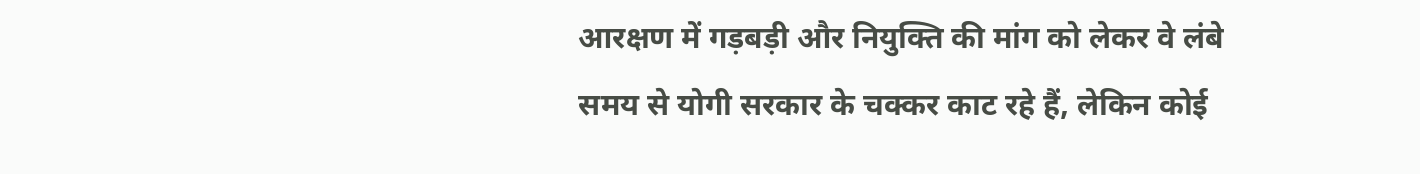आरक्षण में गड़बड़ी और नियुक्ति की मांग को लेकर वे लंबे समय से योगी सरकार के चक्कर काट रहे हैं, लेकिन कोई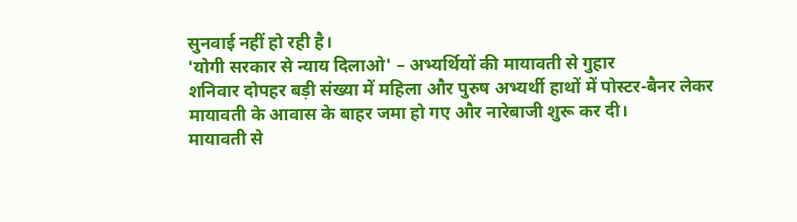सुनवाई नहीं हो रही है।
'योगी सरकार से न्याय दिलाओ' – अभ्यर्थियों की मायावती से गुहार
शनिवार दोपहर बड़ी संख्या में महिला और पुरुष अभ्यर्थी हाथों में पोस्टर-बैनर लेकर मायावती के आवास के बाहर जमा हो गए और नारेबाजी शुरू कर दी।
मायावती से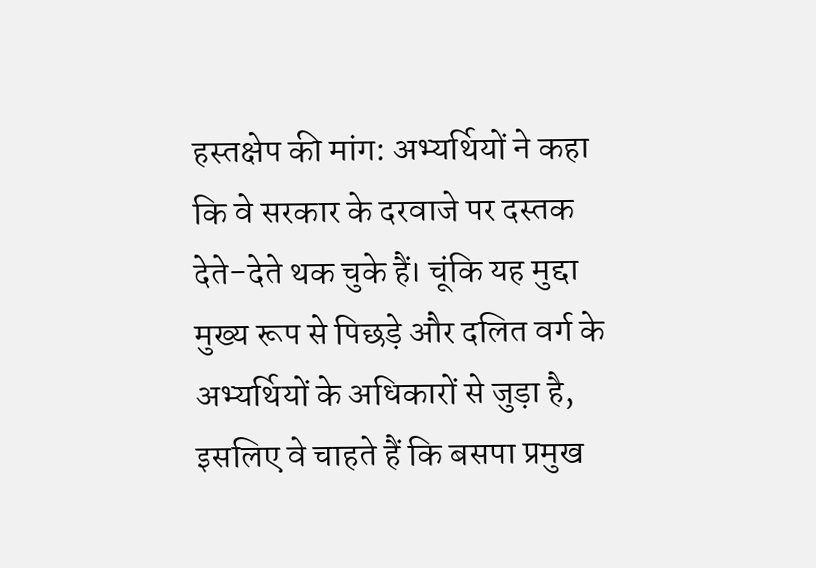हस्तक्षेप की मांग: अभ्यर्थियों ने कहा कि वे सरकार के दरवाजे पर दस्तक देते-देते थक चुके हैं। चूंकि यह मुद्दा मुख्य रूप से पिछड़े और दलित वर्ग के अभ्यर्थियों के अधिकारों से जुड़ा है, इसलिए वे चाहते हैं कि बसपा प्रमुख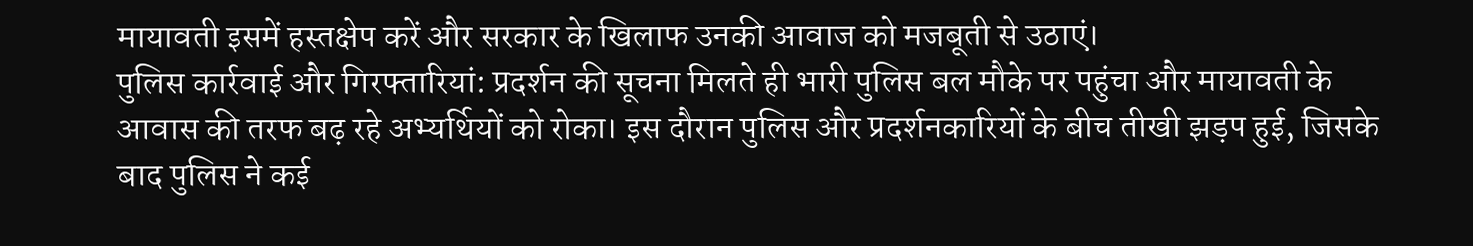मायावती इसमें हस्तक्षेप करें और सरकार के खिलाफ उनकी आवाज को मजबूती से उठाएं।
पुलिस कार्रवाई और गिरफ्तारियां: प्रदर्शन की सूचना मिलते ही भारी पुलिस बल मौके पर पहुंचा और मायावती के आवास की तरफ बढ़ रहे अभ्यर्थियों को रोका। इस दौरान पुलिस और प्रदर्शनकारियों के बीच तीखी झड़प हुई, जिसके बाद पुलिस ने कई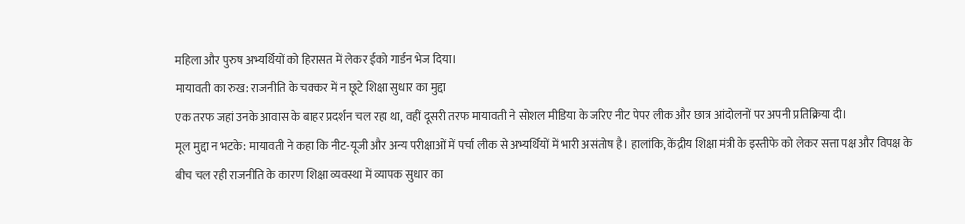महिला और पुरुष अभ्यर्थियों को हिरासत में लेकर ईको गार्डन भेज दिया।
मायावती का रुख: राजनीति के चक्कर में न छूटे शिक्षा सुधार का मुद्दा
एक तरफ जहां उनके आवास के बाहर प्रदर्शन चल रहा था, वहीं दूसरी तरफ मायावती ने सोशल मीडिया के जरिए नीट पेपर लीक और छात्र आंदोलनों पर अपनी प्रतिक्रिया दी।
मूल मुद्दा न भटके: मायावती ने कहा कि नीट-यूजी और अन्य परीक्षाओं में पर्चा लीक से अभ्यर्थियों में भारी असंतोष है। हालांकि, केंद्रीय शिक्षा मंत्री के इस्तीफे को लेकर सत्ता पक्ष और विपक्ष के बीच चल रही राजनीति के कारण शिक्षा व्यवस्था में व्यापक सुधार का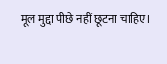मूल मुद्दा पीछे नहीं छूटना चाहिए।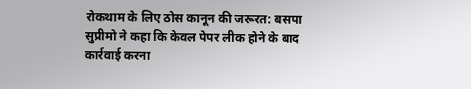रोकथाम के लिए ठोस कानून की जरूरत: बसपा सुप्रीमो ने कहा कि केवल पेपर लीक होने के बाद कार्रवाई करना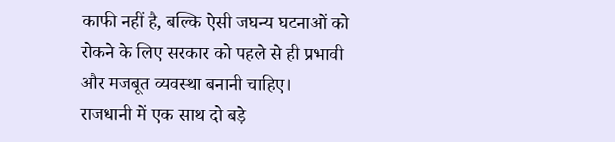काफी नहीं है, बल्कि ऐसी जघन्य घटनाओं को रोकने के लिए सरकार को पहले से ही प्रभावी और मजबूत व्यवस्था बनानी चाहिए।
राजधानी में एक साथ दो बड़े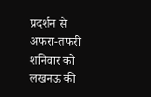प्रदर्शन से अफरा-तफरी
शनिवार को लखनऊ की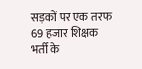सड़कों पर एक तरफ 69 हजार शिक्षक भर्ती के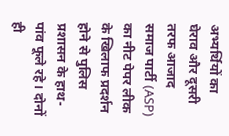अभ्यर्थियों का घेराव और दूसरी तरफ आजाद समाज पार्टी (ASP) का नीट पेपर लीक के खिलाफ प्रदर्शन होने से पुलिस प्रशासन के हाथ-पांव फूले रहे। दोनों ही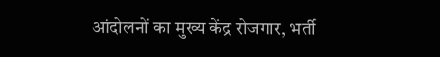आंदोलनों का मुख्य केंद्र रोजगार, भर्ती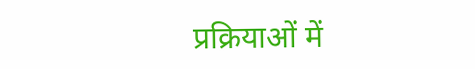प्रक्रियाओं में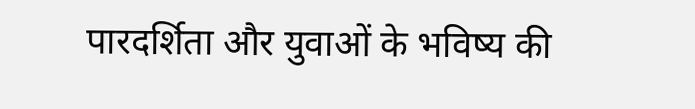पारदर्शिता और युवाओं के भविष्य की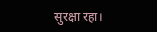सुरक्षा रहा।